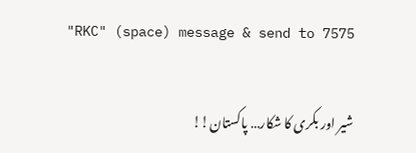"RKC" (space) message & send to 7575

شیر اور بکری کا شکار… پاکستان!!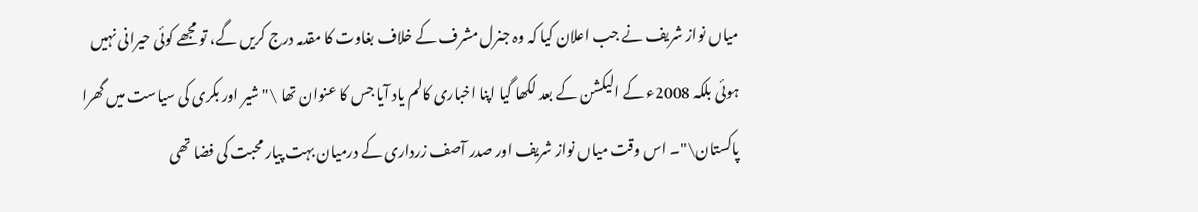میاں نواز شریف نے جب اعلان کیا کہ وہ جنرل مشرف کے خلاف بغاوت کا مقدمہ درج کریں گے، تو مجھے کوئی حیرانی نہیں ہوئی بلکہ 2008ء کے الیکشن کے بعد لکھا گیا اپنا اخباری کالم یاد آیا جس کا عنوان تھا \"شیر اور بکری کی سیاست میں گھرا پاکستان\"۔ اس وقت میاں نواز شریف اور صدر آصف زرداری کے درمیان بہت پیار محبت کی فضا تھی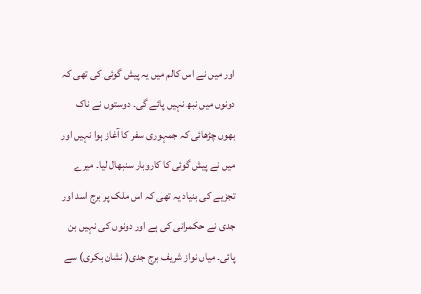اور میں نے اس کالم میں یہ پیش گوئی کی تھی کہ دونوں میں نبھ نہیں پائے گی۔ دوستوں نے ناک بھوں چڑھائی کہ جمہوری سفر کا آغاز ہوا نہیں اور میں نے پیش گوئی کا کاروبار سنبھال لیا۔ میرے تجزیے کی بنیاد یہ تھی کہ اس ملک پر برج اسد اور جدی نے حکمرانی کی ہے اور دونوں کی نہیں بن پائی۔ میاں نواز شریف برج جدی( نشان بکری) سے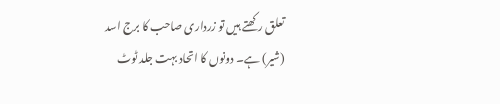تعلق رکھتے ہیں تو زرداری صاحب کا برج اسد (شیر) ہے۔ دونوں کا اتحاد بہت جلد ٹوٹ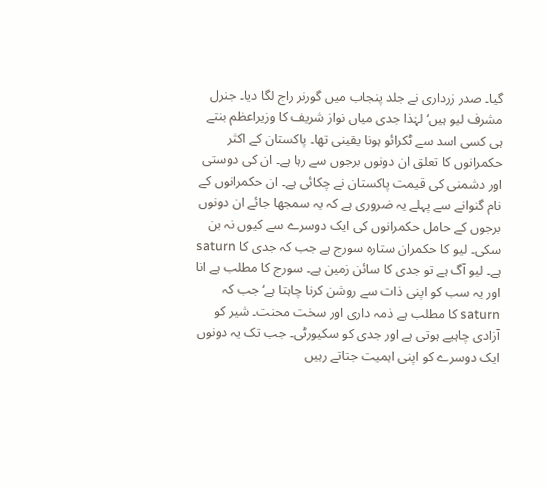گیا۔ صدر زرداری نے جلد پنجاب میں گورنر راج لگا دیا۔ جنرل مشرف لیو ہیں‘ لہٰذا جدی میاں نواز شریف کا وزیراعظم بنتے ہی کسی اسد سے ٹکرائو ہونا یقینی تھا۔ پاکستان کے اکثر حکمرانوں کا تعلق ان دونوں برجوں سے رہا ہے۔ ان کی دوستی اور دشمنی کی قیمت پاکستان نے چکائی ہے۔ ان حکمرانوں کے نام گنوانے سے پہلے یہ ضروری ہے کہ یہ سمجھا جائے ان دونوں برجوں کے حامل حکمرانوں کی ایک دوسرے سے کیوں نہ بن سکی۔ لیو کا حکمران ستارہ سورج ہے جب کہ جدی کا saturn ہے۔ لیو آگ ہے تو جدی کا سائن زمین ہے۔ سورج کا مطلب ہے انا اور یہ سب کو اپنی ذات سے روشن کرنا چاہتا ہے‘ جب کہ saturn کا مطلب ہے ذمہ داری اور سخت محنت۔ شیر کو آزادی چاہیے ہوتی ہے اور جدی کو سکیورٹی۔ جب تک یہ دونوں ایک دوسرے کو اپنی اہمیت جتاتے رہیں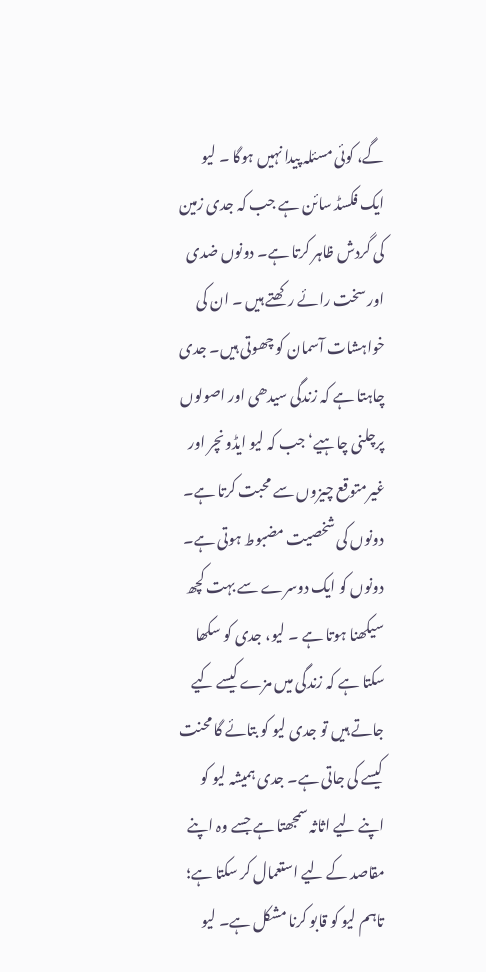گے، کوئی مسئلہ پیدا نہیں ہوگا ۔ لیو ایک فکسڈ سائن ہے جب کہ جدی زمین کی گردش ظاہر کرتا ہے۔ دونوں ضدی اور سخت رائے رکھتے ہیں ۔ ان کی خواہشات آسمان کو چھوتی ہیں۔ جدی چاہتا ہے کہ زندگی سیدھی اور اصولوں پرچلنی چاہیے‘ جب کہ لیو ایڈونچر اور غیرمتوقع چیزوں سے محبت کرتا ہے۔ دونوں کی شخصیت مضبوط ہوتی ہے۔ دونوں کو ایک دوسرے سے بہت کچھ سیکھنا ہوتا ہے ۔ لیو، جدی کو سکھا سکتا ہے کہ زندگی میں مزے کیسے کیے جاتے ہیں تو جدی لیو کو بتائے گا محنت کیسے کی جاتی ہے۔ جدی ہمیشہ لیو کو اپنے لیے اثاثہ سمجھتا ہے جسے وہ اپنے مقاصد کے لیے استعمال کر سکتا ہے؛ تاہم لیو کو قابو کرنا مشکل ہے۔ لیو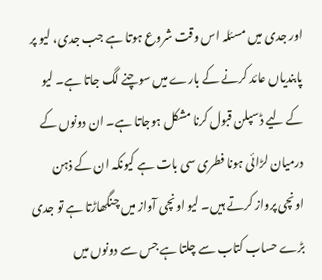اور جدی میں مسئلہ اس وقت شروع ہوتا ہے جب جدی، لیو پر پابندیاں عائد کرنے کے بارے میں سوچنے لگ جاتا ہے۔ لیو کے لیے ڈسپلن قبول کرنا مشکل ہوجاتا ہے۔ ان دونوں کے درمیان لڑائی ہونا فطری سی بات ہے کیونکہ ان کے ذہن اونچی پرواز کرتے ہیں۔ لیو اونچی آواز میں چنگھاڑتا ہے تو جدی بڑے حساب کتاب سے چلتا ہے جس سے دونوں میں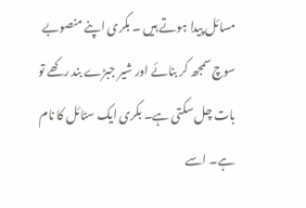مسائل پیدا ہوتے ہیں ۔ بکری اپنے منصوبے سوچ سمجھ کر بنائے اور شیر جبڑے بند رکھے تو بات چل سکتی ہے۔ بکری ایک سٹائل کا نام ہے۔ اسے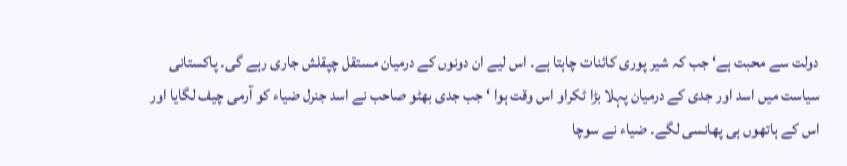دولت سے محبت ہے‘ جب کہ شیر پوری کائنات چاہتا ہے۔ اس لیے ان دونوں کے درمیان مستقل چپقلش جاری رہے گی۔ پاکستانی سیاست میں اسد اور جدی کے درمیان پہلا بڑا ٹکراو اس وقت ہوا ‘ جب جدی بھٹو صاحب نے اسد جنرل ضیاء کو آرمی چیف لگایا اور اس کے ہاتھوں ہی پھانسی لگے۔ ضیاء نے سوچا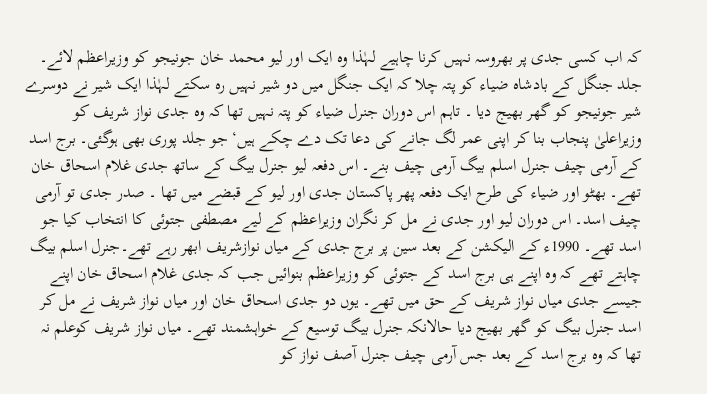کہ اب کسی جدی پر بھروسہ نہیں کرنا چاہیے لہٰذا وہ ایک اور لیو محمد خان جونیجو کو وزیراعظم لائے۔ جلد جنگل کے بادشاہ ضیاء کو پتہ چلا کہ ایک جنگل میں دو شیر نہیں رہ سکتے لہٰذا ایک شیر نے دوسرے شیر جونیجو کو گھر بھیج دیا ۔ تاہم اس دوران جنرل ضیاء کو پتہ نہیں تھا کہ وہ جدی نواز شریف کو وزیراعلیٰ پنجاب بنا کر اپنی عمر لگ جانے کی دعا تک دے چکے ہیں‘ جو جلد پوری بھی ہوگئی۔ برج اسد کے آرمی چیف جنرل اسلم بیگ آرمی چیف بنے۔ اس دفعہ لیو جنرل بیگ کے ساتھ جدی غلام اسحاق خان تھے۔ بھٹو اور ضیاء کی طرح ایک دفعہ پھر پاکستان جدی اور لیو کے قبضے میں تھا ۔ صدر جدی تو آرمی چیف اسد۔ اس دوران لیو اور جدی نے مل کر نگران وزیراعظم کے لیے مصطفی جتوئی کا انتخاب کیا جو اسد تھے۔ 1990ء کے الیکشن کے بعد سین پر برج جدی کے میاں نوازشریف ابھر رہے تھے۔جنرل اسلم بیگ چاہتے تھے کہ وہ اپنے ہی برج اسد کے جتوئی کو وزیراعظم بنوائیں جب کہ جدی غلام اسحاق خان اپنے جیسے جدی میاں نواز شریف کے حق میں تھے۔ یوں دو جدی اسحاق خان اور میاں نواز شریف نے مل کر اسد جنرل بیگ کو گھر بھیج دیا حالانکہ جنرل بیگ توسیع کے خواہشمند تھے۔ میاں نواز شریف کوعلم نہ تھا کہ وہ برج اسد کے بعد جس آرمی چیف جنرل آصف نواز کو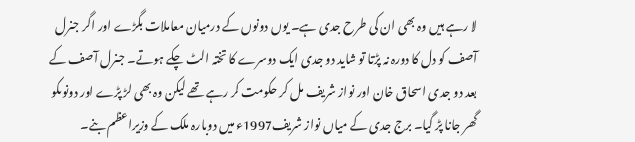لا رہے ہیں وہ بھی ان کی طرح جدی ہے۔ یوں دونوں کے درمیان معاملات بگڑے اور اگر جنرل آصف کو دل کا دورہ نہ پڑتا تو شاید دو جدی ایک دوسرے کا تختہ الٹ چکے ہوتے۔ جنرل آصف کے بعد دو جدی اسحاق خان اور نواز شریف مل کر حکومت کر رہے تھے لیکن وہ بھی لڑ پڑے اور دونوںکو گھر جانا پڑ گیا۔ برج جدی کے میاں نواز شریف1997ء میں دوبارہ ملک کے وزیراعظم بنے۔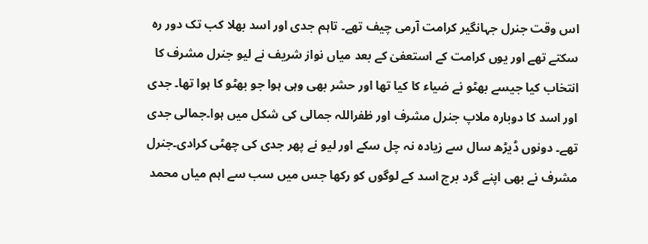اس وقت جنرل جہانگیر کرامت آرمی چیف تھے۔ تاہم جدی اور اسد بھلا کب تک دور رہ سکتے تھے اور یوں کرامت کے استعفیٰ کے بعد میاں نواز شریف نے لیو جنرل مشرف کا انتخاب کیا جیسے بھٹو نے ضیاء کا کیا تھا اور حشر بھی وہی ہوا جو بھٹو کا ہوا تھا۔ جدی اور اسد کا دوبارہ ملاپ جنرل مشرف اور ظفراللہ جمالی کی شکل میں ہوا۔جمالی جدی تھے۔ دونوں ڈیڑھ سال سے زیادہ نہ چل سکے اور لیو نے پھر جدی کی چھٹی کرادی۔جنرل مشرف نے بھی اپنے گرد برج اسد کے لوگوں کو رکھا جس میں سب سے اہم میاں محمد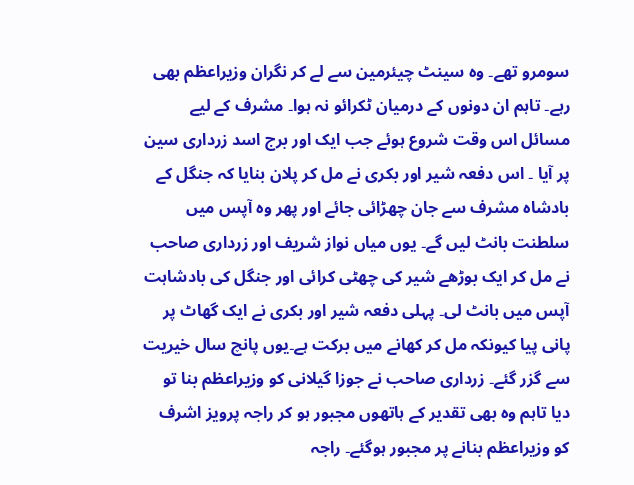سومرو تھے۔ وہ سینٹ چیئرمین سے لے کر نگران وزیراعظم بھی رہے۔ تاہم ان دونوں کے درمیان ٹکرائو نہ ہوا۔ مشرف کے لیے مسائل اس وقت شروع ہوئے جب ایک اور برج اسد زرداری سین پر آیا ۔ اس دفعہ شیر اور بکری نے مل کر پلان بنایا کہ جنگل کے بادشاہ مشرف سے جان چھڑائی جائے اور پھر وہ آپس میں سلطنت بانٹ لیں گے۔ یوں میاں نواز شریف اور زرداری صاحب نے مل کر ایک بوڑھے شیر کی چھٹی کرائی اور جنگل کی بادشاہت آپس میں بانٹ لی۔ پہلی دفعہ شیر اور بکری نے ایک گھاٹ پر پانی پیا کیونکہ مل کر کھانے میں برکت ہے۔یوں پانچ سال خیریت سے گزر گئے۔ زرداری صاحب نے جوزا گیلانی کو وزیراعظم بنا تو دیا تاہم وہ بھی تقدیر کے ہاتھوں مجبور ہو کر راجہ پرویز اشرف کو وزیراعظم بنانے پر مجبور ہوگئے۔ راجہ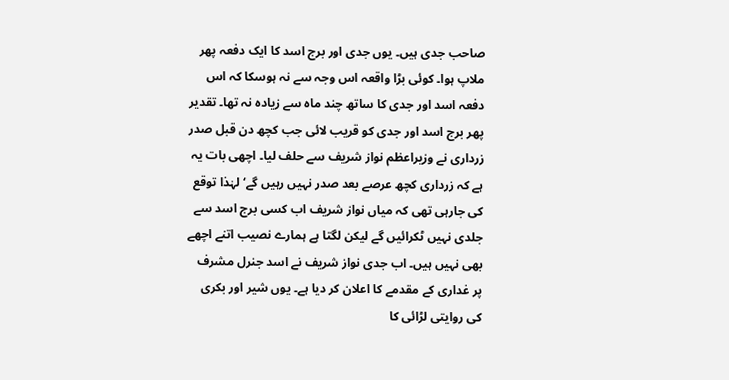صاحب جدی ہیں۔ یوں جدی اور برج اسد کا ایک دفعہ پھر ملاپ ہوا۔ کوئی بڑا واقعہ اس وجہ سے نہ ہوسکا کہ اس دفعہ اسد اور جدی کا ساتھ چند ماہ سے زیادہ نہ تھا۔ تقدیر پھر برج اسد اور جدی کو قریب لائی جب کچھ دن قبل صدر زرداری نے وزیراعظم نواز شریف سے حلف لیا۔ اچھی بات یہ ہے کہ زرداری کچھ عرصے بعد صدر نہیں رہیں گے‘ لہٰذا توقع کی جارہی تھی کہ میاں نواز شریف اب کسی برج اسد سے جلدی نہیں ٹکرائیں گے لیکن لگتا ہے ہمارے نصیب اتنے اچھے بھی نہیں ہیں۔ اب جدی نواز شریف نے اسد جنرل مشرف پر غداری کے مقدمے کا اعلان کر دیا ہے۔ یوں شیر اور بکری کی روایتی لڑائی کا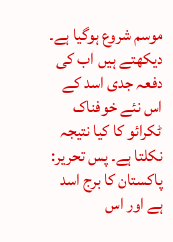موسم شروع ہوگیا ہے۔ دیکھتے ہیں اب کی دفعہ جدی اسد کے اس نئے خوفناک ٹکرائو کا کیا نتیجہ نکلتا ہے۔ پس تحریر: پاکستان کا برج اسد ہے اور اس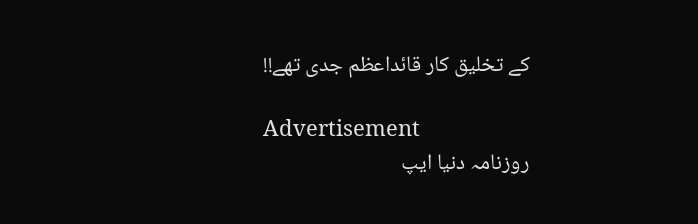کے تخلیق کار قائداعظم جدی تھے!!

Advertisement
روزنامہ دنیا ایپ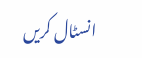انسٹال کریں